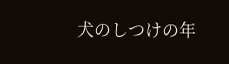犬のしつけの年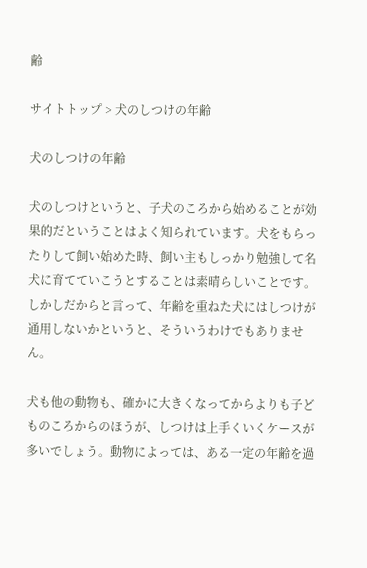齢

サイトトップ > 犬のしつけの年齢

犬のしつけの年齢

犬のしつけというと、子犬のころから始めることが効果的だということはよく知られています。犬をもらったりして飼い始めた時、飼い主もしっかり勉強して名犬に育てていこうとすることは素晴らしいことです。しかしだからと言って、年齢を重ねた犬にはしつけが通用しないかというと、そういうわけでもありません。

犬も他の動物も、確かに大きくなってからよりも子どものころからのほうが、しつけは上手くいくケースが多いでしょう。動物によっては、ある一定の年齢を過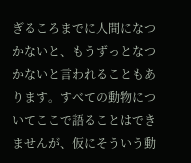ぎるころまでに人間になつかないと、もうずっとなつかないと言われることもあります。すべての動物についてここで語ることはできませんが、仮にそういう動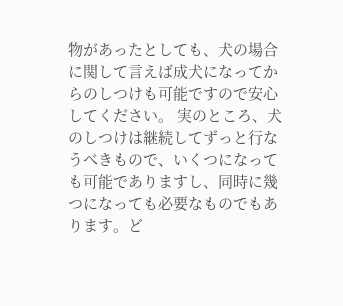物があったとしても、犬の場合に関して言えば成犬になってからのしつけも可能ですので安心してください。 実のところ、犬のしつけは継続してずっと行なうべきもので、いくつになっても可能でありますし、同時に幾つになっても必要なものでもあります。ど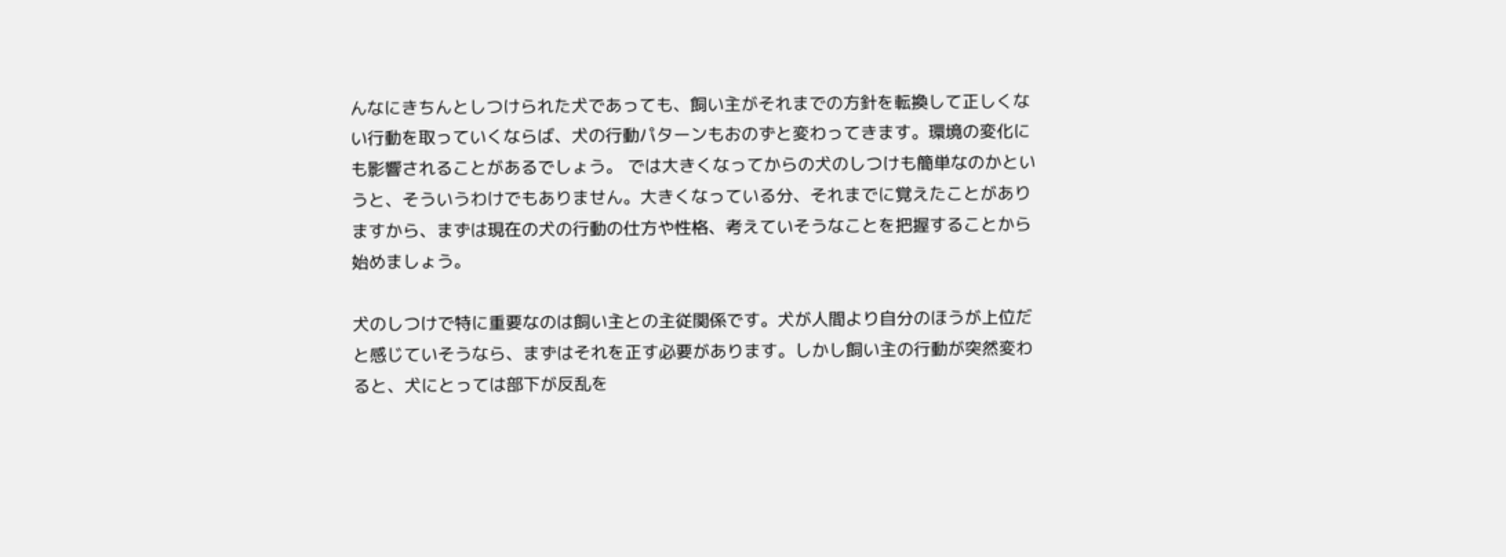んなにきちんとしつけられた犬であっても、飼い主がそれまでの方針を転換して正しくない行動を取っていくならば、犬の行動パターンもおのずと変わってきます。環境の変化にも影響されることがあるでしょう。 では大きくなってからの犬のしつけも簡単なのかというと、そういうわけでもありません。大きくなっている分、それまでに覚えたことがありますから、まずは現在の犬の行動の仕方や性格、考えていそうなことを把握することから始めましょう。

犬のしつけで特に重要なのは飼い主との主従関係です。犬が人間より自分のほうが上位だと感じていそうなら、まずはそれを正す必要があります。しかし飼い主の行動が突然変わると、犬にとっては部下が反乱を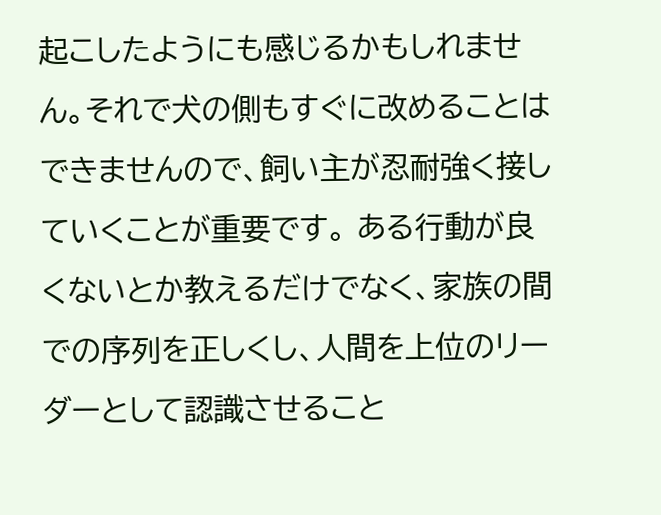起こしたようにも感じるかもしれません。それで犬の側もすぐに改めることはできませんので、飼い主が忍耐強く接していくことが重要です。 ある行動が良くないとか教えるだけでなく、家族の間での序列を正しくし、人間を上位のリーダーとして認識させること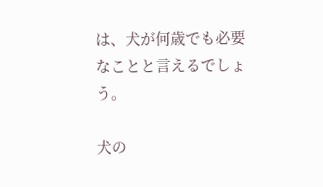は、犬が何歳でも必要なことと言えるでしょう。

犬の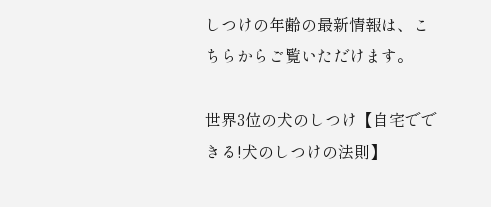しつけの年齢の最新情報は、こちらからご覧いただけます。

世界3位の犬のしつけ【自宅でできる!犬のしつけの法則】